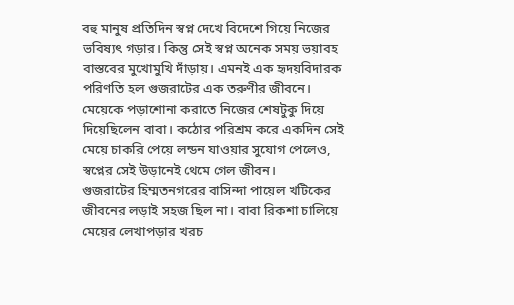বহু মানুষ প্রতিদিন স্বপ্ন দেখে বিদেশে গিয়ে নিজের ভবিষ্যৎ গড়ার। কিন্তু সেই স্বপ্ন অনেক সময় ভয়াবহ বাস্তবের মুখোমুখি দাঁড়ায়। এমনই এক হৃদয়বিদারক পরিণতি হল গুজরাটের এক তরুণীর জীবনে। মেয়েকে পড়াশোনা করাতে নিজের শেষটুকু দিয়ে দিয়েছিলেন বাবা। কঠোর পরিশ্রম করে একদিন সেই মেয়ে চাকরি পেয়ে লন্ডন যাওয়ার সুযোগ পেলেও, স্বপ্নের সেই উড়ানেই থেমে গেল জীবন।
গুজরাটের হিম্মতনগরের বাসিন্দা পায়েল খটিকের জীবনের লড়াই সহজ ছিল না। বাবা রিকশা চালিয়ে মেয়ের লেখাপড়ার খরচ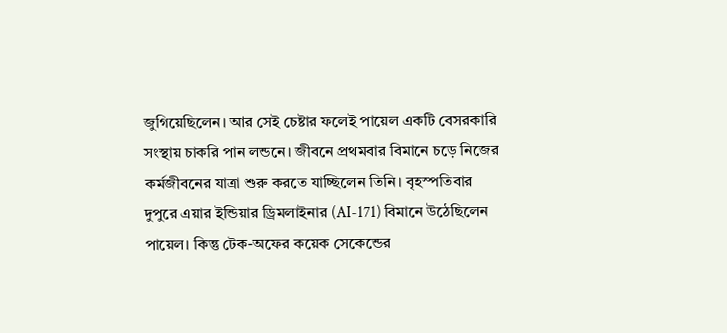জুগিয়েছিলেন। আর সেই চেষ্টার ফলেই পায়েল একটি বেসরকারি সংস্থায় চাকরি পান লন্ডনে। জীবনে প্রথমবার বিমানে চড়ে নিজের কর্মজীবনের যাত্রা শুরু করতে যাচ্ছিলেন তিনি। বৃহস্পতিবার দুপুরে এয়ার ইন্ডিয়ার ড্রিমলাইনার (AI-171) বিমানে উঠেছিলেন পায়েল। কিন্তু টেক-অফের কয়েক সেকেন্ডের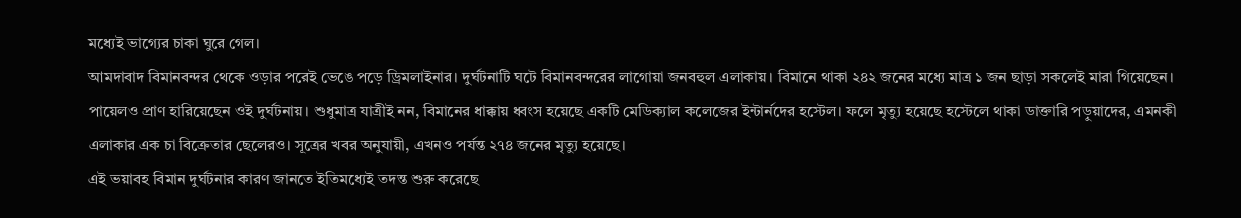মধ্যেই ভাগ্যের চাকা ঘুরে গেল।
আমদাবাদ বিমানবন্দর থেকে ওড়ার পরেই ভেঙে পড়ে ড্রিমলাইনার। দুর্ঘটনাটি ঘটে বিমানবন্দরের লাগোয়া জনবহুল এলাকায়। বিমানে থাকা ২৪২ জনের মধ্যে মাত্র ১ জন ছাড়া সকলেই মারা গিয়েছেন। পায়েলও প্রাণ হারিয়েছেন ওই দুর্ঘটনায়। শুধুমাত্র যাত্রীই নন, বিমানের ধাক্কায় ধ্বংস হয়েছে একটি মেডিক্যাল কলেজের ইন্টার্নদের হস্টেল। ফলে মৃত্যু হয়েছে হস্টেলে থাকা ডাক্তারি পড়ুয়াদের, এমনকী এলাকার এক চা বিক্রেতার ছেলেরও। সূত্রের খবর অনুযায়ী, এখনও পর্যন্ত ২৭৪ জনের মৃত্যু হয়েছে।
এই ভয়াবহ বিমান দুর্ঘটনার কারণ জানতে ইতিমধ্যেই তদন্ত শুরু করেছে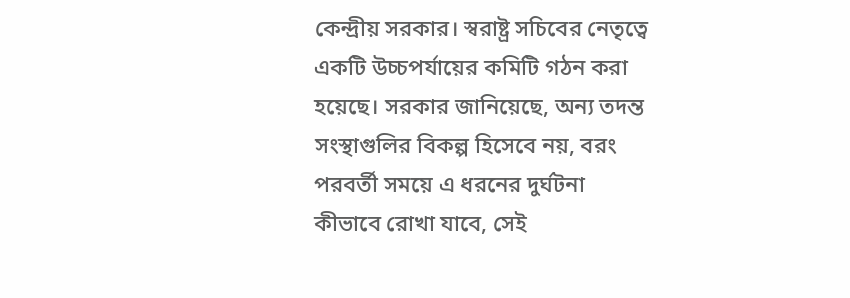কেন্দ্রীয় সরকার। স্বরাষ্ট্র সচিবের নেতৃত্বে একটি উচ্চপর্যায়ের কমিটি গঠন করা হয়েছে। সরকার জানিয়েছে, অন্য তদন্ত সংস্থাগুলির বিকল্প হিসেবে নয়, বরং পরবর্তী সময়ে এ ধরনের দুর্ঘটনা কীভাবে রোখা যাবে, সেই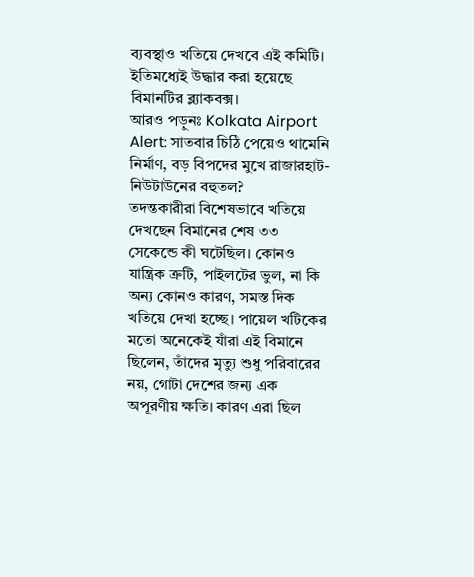ব্যবস্থাও খতিয়ে দেখবে এই কমিটি। ইতিমধ্যেই উদ্ধার করা হয়েছে বিমানটির ব্ল্যাকবক্স।
আরও পড়ুনঃ Kolkata Airport Alert: সাতবার চিঠি পেয়েও থামেনি নির্মাণ, বড় বিপদের মুখে রাজারহাট-নিউটাউনের বহুতল?
তদন্তকারীরা বিশেষভাবে খতিয়ে দেখছেন বিমানের শেষ ৩৩ সেকেন্ডে কী ঘটেছিল। কোনও যান্ত্রিক ত্রুটি, পাইলটের ভুল, না কি অন্য কোনও কারণ, সমস্ত দিক খতিয়ে দেখা হচ্ছে। পায়েল খটিকের মতো অনেকেই যাঁরা এই বিমানে ছিলেন, তাঁদের মৃত্যু শুধু পরিবারের নয়, গোটা দেশের জন্য এক অপূরণীয় ক্ষতি। কারণ এরা ছিল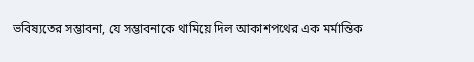ভবিষ্যতের সম্ভাবনা, যে সম্ভাবনাকে থামিয়ে দিল আকাশপথের এক মর্মান্তিক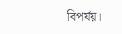বিপর্যয়।